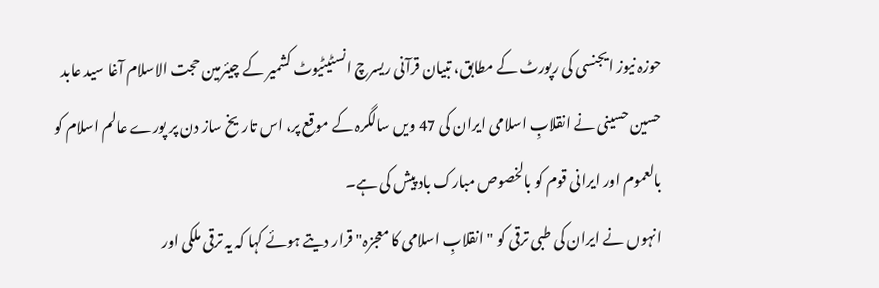حوزہ نیوز ایجنسی کی رپورٹ کے مطابق، تبیان قرآنی ریسرچ انسٹیٹیوٹ کشمیر کے چیئرمین حجت الاسلام آغا سید عابد حسین حسینی نے انقلابِ اسلامی ایران کی 47 ویں سالگرہ کے موقع پر، اس تاریخ ساز دن پر پورے عالم اسلام کو بالعموم اور ایرانی قوم کو بالخصوص مبارک باد پیش کی ہے۔
انہوں نے ایران کی طبی ترقی کو "انقلابِ اسلامی کا معجزہ" قرار دیتے ہوئے کہا کہ یہ ترقی ملکی اور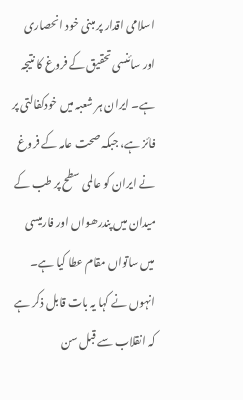اسلامی اقدار پر مبنی خود انحصاری اور سائنسی تحقیق کے فروغ کا نتیجہ ہے۔ ایران ہر شعبہ میں خودکفالتی پر فائز ہے، جبکہ صحت عامہ کے فروغ نے ایران کو عالمی سطح پر طب کے میدان میں پندرھواں اور فارمیسی میں ساتواں مقام عطا کیا ہے۔
انہوں نے کہا یہ بات قابل ذکر ہے کہ انقلاب سے قبل سن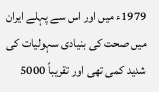1979ء میں اور اس سے پہلے ایران میں صحت کی بنیادی سہولیات کی شدید کمی تھی اور تقریباً 5000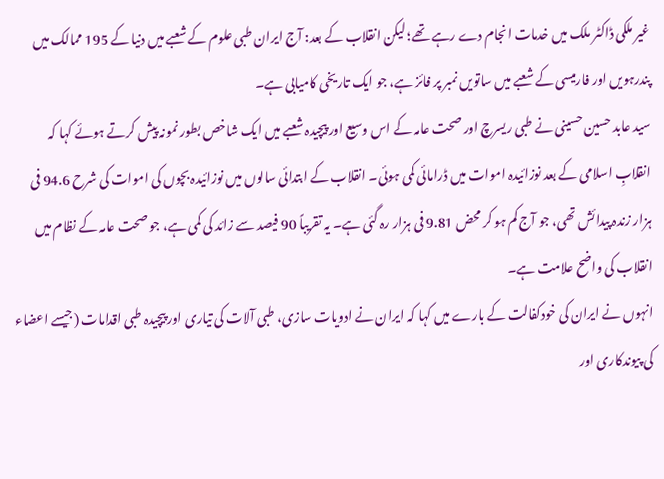غیر ملکی ڈاکٹر ملک میں خدمات انجام دے رہے تھے؛ لیکن انقلاب کے بعد: آج ایران طبی علوم کے شعبے میں دنیا کے 195 ممالک میں پندرہویں اور فارمیسی کے شعبے میں ساتویں نمبر پر فائز ہے، جو ایک تاریخی کامیابی ہے۔
سید عابد حسین حسینی نے طبی ریسرچ اور صحت عامہ کے اس وسیع اور پیچیدہ شعبے میں ایک شاخص بطور نمونہ پیش کرتے ہوئے کہا کہ انقلابِ اسلامی کے بعد نوزائیدہ اموات میں ڈرامائی کمی ہوئی۔ انقلاب کے ابتدائی سالوں میں نوزائیدہ بچوں کی اموات کی شرح 94.6 فی ہزار زندہ پیدائش تھی، جو آج کم ہو کر محض 9.81 فی ہزار رہ گئی ہے۔ یہ تقریباً 90 فیصد سے زائد کی کمی ہے، جو صحت عامہ کے نظام میں انقلاب کی واضح علامت ہے۔
انہوں نے ایران کی خودکفالت کے بارے میں کہا کہ ایران نے ادویات سازی، طبی آلات کی تیاری اور پیچیدہ طبی اقدامات (جیسے اعضاء کی پیوندکاری اور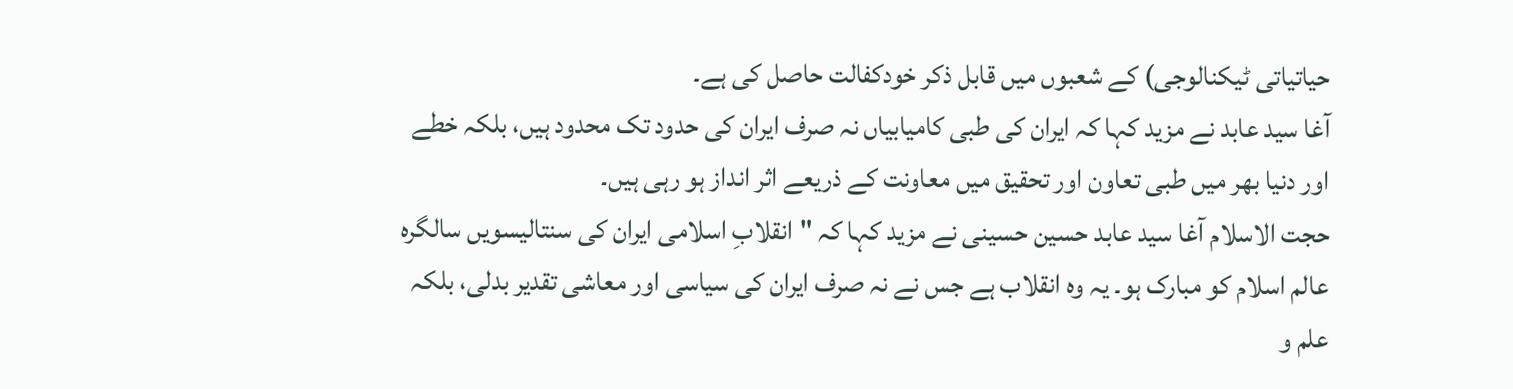حیاتیاتی ٹیکنالوجی) کے شعبوں میں قابل ذکر خودکفالت حاصل کی ہے۔
آغا سید عابد نے مزید کہا کہ ایران کی طبی کامیابیاں نہ صرف ایران کی حدود تک محدود ہیں، بلکہ خطے اور دنیا بھر میں طبی تعاون اور تحقیق میں معاونت کے ذریعے اثر انداز ہو رہی ہیں۔
حجت الاسلام آغا سید عابد حسین حسینی نے مزید کہا کہ "انقلابِ اسلامی ایران کی سنتالیسویں سالگرہ عالم اسلام کو مبارک ہو۔ یہ وہ انقلاب ہے جس نے نہ صرف ایران کی سیاسی اور معاشی تقدیر بدلی، بلکہ علم و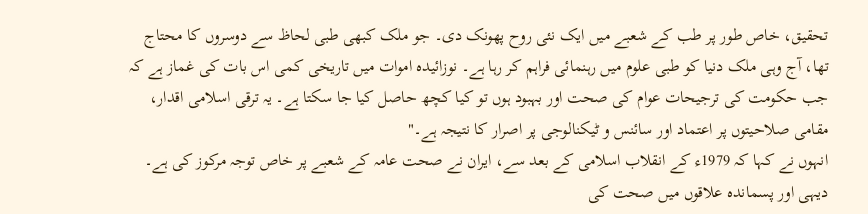تحقیق، خاص طور پر طب کے شعبے میں ایک نئی روح پھونک دی۔ جو ملک کبھی طبی لحاظ سے دوسروں کا محتاج تھا، آج وہی ملک دنیا کو طبی علوم میں رہنمائی فراہم کر رہا ہے۔ نوزائیدہ اموات میں تاریخی کمی اس بات کی غماز ہے کہ جب حکومت کی ترجیحات عوام کی صحت اور بہبود ہوں تو کیا کچھ حاصل کیا جا سکتا ہے۔ یہ ترقی اسلامی اقدار، مقامی صلاحیتوں پر اعتماد اور سائنس و ٹیکنالوجی پر اصرار کا نتیجہ ہے۔"
انہوں نے کہا کہ 1979ء کے انقلاب اسلامی کے بعد سے، ایران نے صحت عامہ کے شعبے پر خاص توجہ مرکوز کی ہے۔ دیہی اور پسماندہ علاقوں میں صحت کی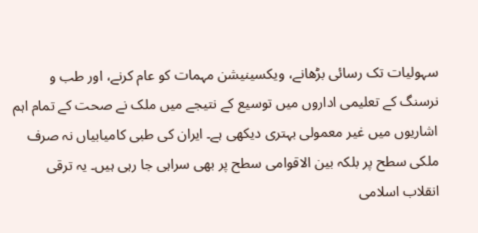سہولیات تک رسائی بڑھانے، ویکسینیشن مہمات کو عام کرنے، اور طب و نرسنگ کے تعلیمی اداروں میں توسیع کے نتیجے میں ملک نے صحت کے تمام اہم اشاریوں میں غیر معمولی بہتری دیکھی ہے۔ ایران کی طبی کامیابیاں نہ صرف ملکی سطح پر بلکہ بین الاقوامی سطح پر بھی سراہی جا رہی ہیں۔ یہ ترقی انقلاب اسلامی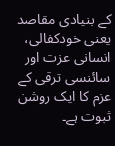کے بنیادی مقاصد یعنی خودکفالی، انسانی عزت اور سائنسی ترقی کے عزم کا ایک روشن ثبوت ہے۔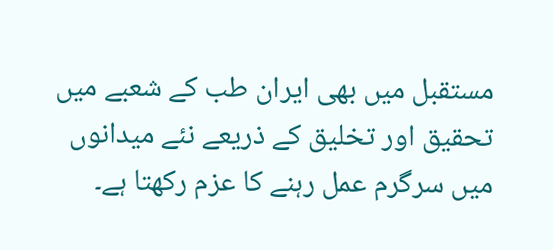مستقبل میں بھی ایران طب کے شعبے میں تحقیق اور تخلیق کے ذریعے نئے میدانوں میں سرگرم عمل رہنے کا عزم رکھتا ہے۔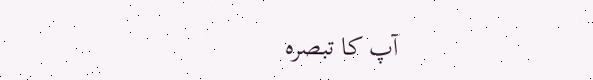آپ کا تبصرہ